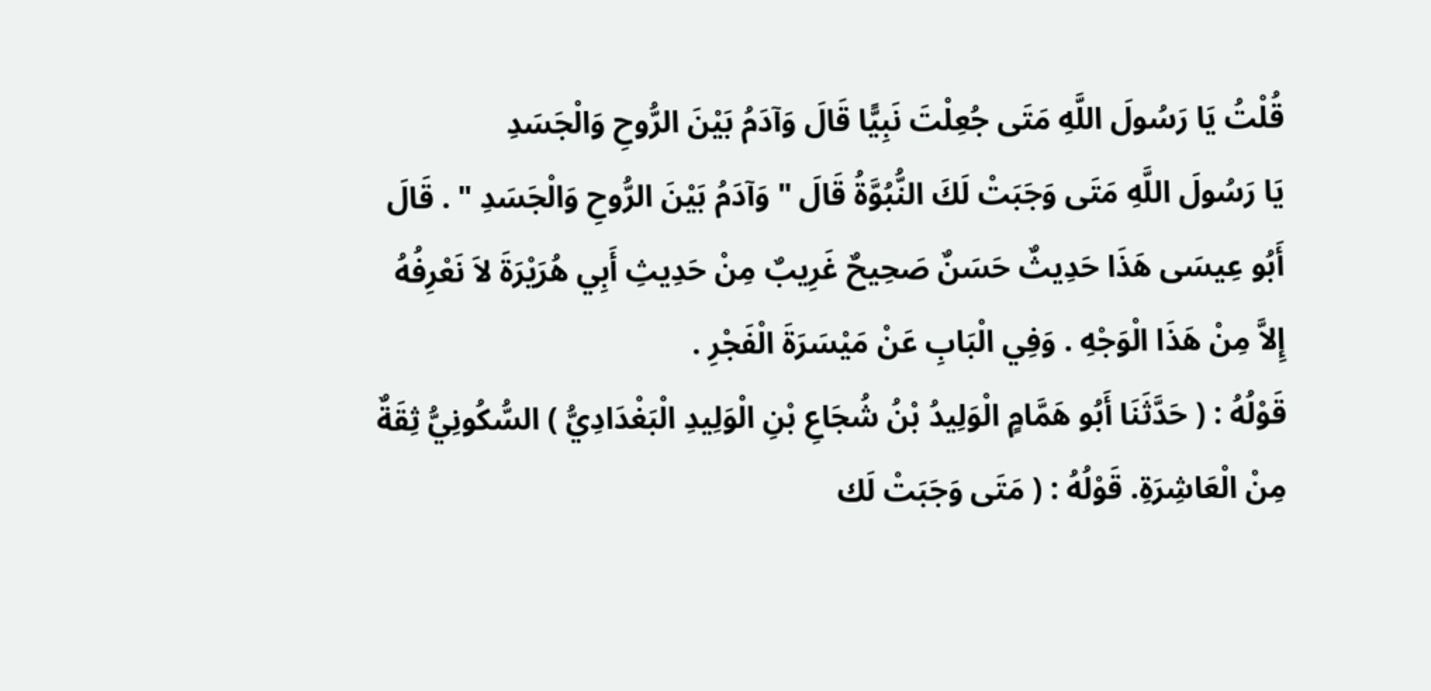قُلْتُ يَا رَسُولَ اللَّهِ مَتَى جُعِلْتَ نَبِيًّا قَالَ وَآدَمُ بَيْنَ الرُّوحِ وَالْجَسَدِ
يَا رَسُولَ اللَّهِ مَتَى وَجَبَتْ لَكَ النُّبُوَّةُ قَالَ " وَآدَمُ بَيْنَ الرُّوحِ وَالْجَسَدِ " . قَالَ أَبُو عِيسَى هَذَا حَدِيثٌ حَسَنٌ صَحِيحٌ غَرِيبٌ مِنْ حَدِيثِ أَبِي هُرَيْرَةَ لاَ نَعْرِفُهُ إِلاَّ مِنْ هَذَا الْوَجْهِ . وَفِي الْبَابِ عَنْ مَيْسَرَةَ الْفَجْرِ .
قَوْلُهُ : ( حَدَّثَنَا أَبُو هَمَّامٍ الْوَلِيدُ بْنُ شُجَاعِ بْنِ الْوَلِيدِ الْبَغْدَادِيُّ ) السُّكُونِيُّ ثِقَةٌ مِنْ الْعَاشِرَةِ. قَوْلُهُ : ( مَتَى وَجَبَتْ لَك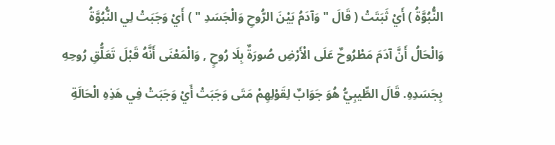النُّبُوَّةُ ) أَيْ ثَبَتَتْ ( قَالَ " وَآدَمُ بَيْنَ الرُّوحِ وَالْجَسَدِ " ) أَيْ وَجَبَتْ لِي النُّبُوَّةُ وَالْحَالُ أَنَّ آدَمَ مَطْرُوحٌ عَلَى الْأَرْضِ صُورَةٌ بِلَا رُوحٍ , وَالْمَعْنَى أَنَّهُ قَبْلَ تَعَلُّقِ رُوحِهِ بِجَسَدِهِ. قَالَ الطِّيبِيُّ هُوَ جَوَابٌ لِقَوْلِهِمْ مَتَى وَجَبَتْ أَيْ وَجَبَتْ فِي هَذِهِ الْحَالَةِ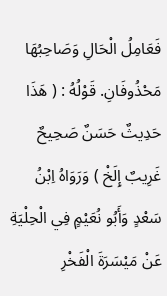فَعَامِلُ الْحَالِ وَصَاحِبُهَا مَحْذُوفَانِ. قَوْلُهُ : ( هَذَا حَدِيثٌ حَسَنٌ صَحِيحٌ غَرِيبٌ إِلَخْ ) وَرَوَاهُ اِبْنُ سَعْدٍ وَأَبُو نُعَيْمٍ فِي الْحِلْيَةِ عَنْ مَيْسَرَةَ الْفَخْرِ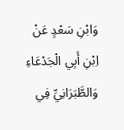وَابْنِ سَعْدٍ عَنْ اِبْنِ أَبِي الْجَدْعَاءِ وَالطَّبَرَانِيِّ فِي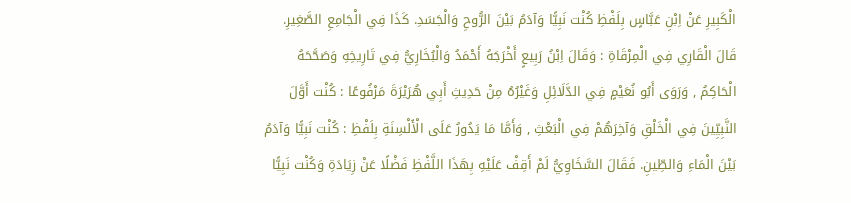الْكَبِيرِ عَنْ اِبْنِ عَبَّاسٍ بِلَفْظِ كُنْت نَبِيًّا وَآدَمُ بَيْنَ الرُّوحِ وَالْجَسَدِ. كَذَا فِي الْجَامِعِ الصَّغِيرِ. قَالَ الْقَارِي فِي الْمِرْقَاةِ : وَقَالَ اِبْنُ رَبِيعٍ أَخْرَجَهُ أَحْمَدُ وَالْبُخَارِيُّ فِي تَارِيخِهِ وَصَحَّحَهُ الْحَاكِمُ , وَرَوَى أَبُو نُعَيْمٍ فِي الدَّلَائِلِ وَغَيْرُهُ مِنْ حَدِيثِ أَبِي هُرَيْرَةَ مَرْفُوعًا : كُنْت أَوَّلَ النَّبِيِّينَ فِي الْخَلْقِ وَآخِرَهُمْ فِي الْبَعْثِ , وَأَمَّا مَا يَدُورُ عَلَى الْأَلْسِنَةِ بِلَفْظِ : كُنْت نَبِيًّا وَآدَمُ بَيْنَ الْمَاءِ وَالطِّينِ. فَقَالَ السَّخَاوِيُّ لَمْ أَقِفْ عَلَيْهِ بِهَذَا اللَّفْظِ فَضْلًا عَنْ زِيَادَةِ وَكُنْت نَبِيًّا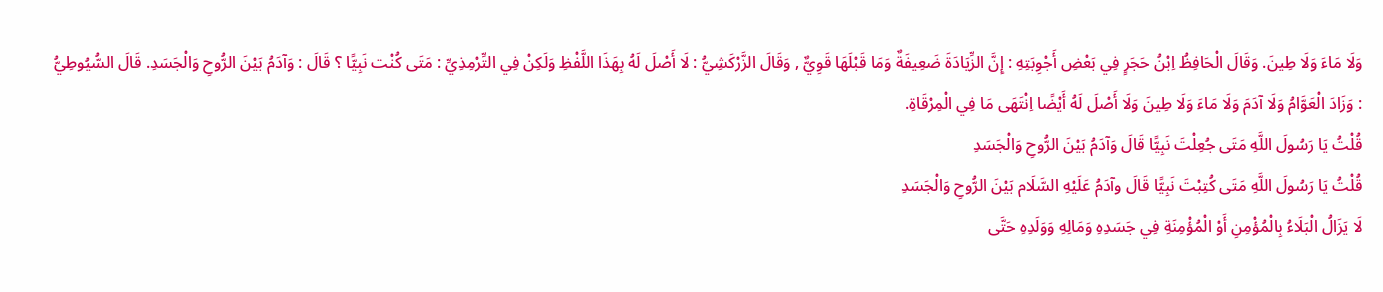وَلَا مَاءَ وَلَا طِينَ. وَقَالَ الْحَافِظُ اِبْنُ حَجَرٍ فِي بَعْضِ أَجْوِبَتِهِ : إِنَّ الزِّيَادَةَ ضَعِيفَةٌ وَمَا قَبْلَهَا قَوِيٌّ , وَقَالَ الزَّرْكَشِيُّ : لَا أَصْلَ لَهُ بِهَذَا اللَّفْظِ وَلَكِنْ فِي التِّرْمِذِيِّ : مَتَى كُنْت نَبِيًّا ؟ قَالَ : وَآدَمُ بَيْنَ الرُّوحِ وَالْجَسَدِ. قَالَ السُّيُوطِيُّ : وَزَادَ الْعَوَّامُ وَلَا آدَمَ وَلَا مَاءَ وَلَا طِينَ وَلَا أَصْلَ لَهُ أَيْضًا اِنْتَهَى مَا فِي الْمِرْقَاةِ.
قُلْتُ يَا رَسُولَ اللَّهِ مَتَى جُعِلْتَ نَبِيًّا قَالَ وَآدَمُ بَيْنَ الرُّوحِ وَالْجَسَدِ
قُلْتُ يَا رَسُولَ اللَّهِ مَتَى كُتِبْتَ نَبِيًّا قَالَ وآدَمُ عَلَيْهِ السَّلَام بَيْنَ الرُّوحِ وَالْجَسَدِ
لَا يَزَالُ الْبَلَاءُ بِالْمُؤْمِنِ أَوْ الْمُؤْمِنَةِ فِي جَسَدِهِ وَمَالِهِ وَوَلَدِهِ حَتَّى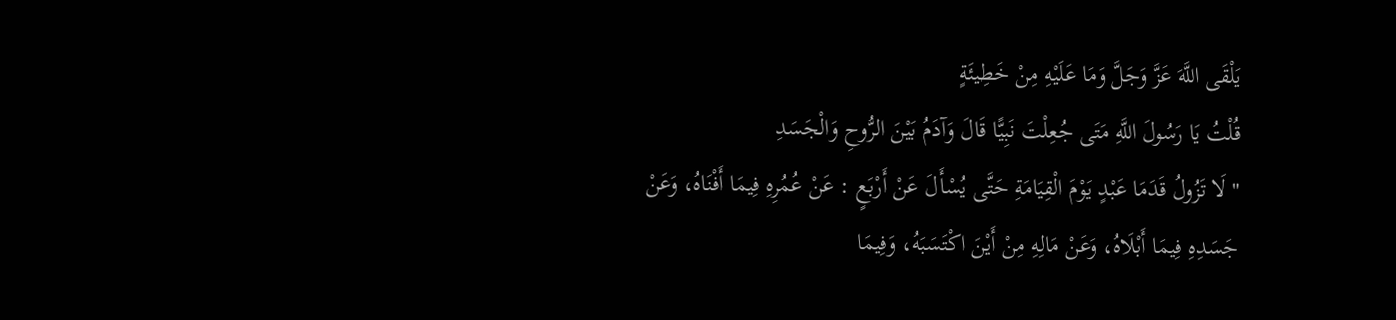يَلْقَى اللَّهَ عَزَّ وَجَلَّ وَمَا عَلَيْهِ مِنْ خَطِيئَةٍ
قُلْتُ يَا رَسُولَ اللَّهِ مَتَى جُعِلْتَ نَبِيًّا قَالَ وَآدَمُ بَيْنَ الرُّوحِ وَالْجَسَدِ
" لَا تَزُولُ قَدَمَا عَبْدٍ يَوْمَ الْقِيَامَةِ حَتَّى يُسْأَلَ عَنْ أَرْبَعٍ : عَنْ عُمُرِهِ فِيمَا أَفْنَاهُ، وَعَنْ جَسَدِهِ فِيمَا أَبْلَاهُ، وَعَنْ مَالِهِ مِنْ أَيْنَ اكْتَسَبَهُ، وَفِيمَا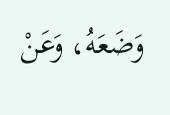وَضَعَهُ، وَعَنْ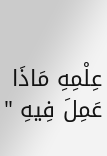عِلْمِهِ مَاذَا عَمِلَ فِيهِ "